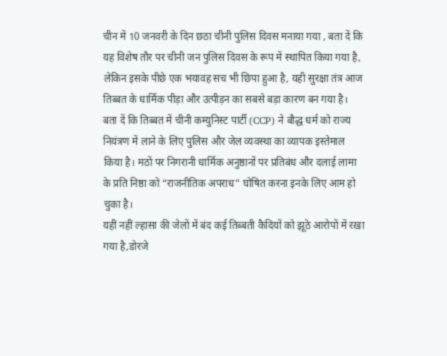चीन में 10 जनवरी के दिन छठा चीनी पुलिस दिवस मनाया गया , बता दें कि यह विशेष तौर पर चीनी जन पुलिस दिवस के रूप में स्थापित किया गया है, लेकिन इसके पीछे एक भयावह सच भी छिपा हुआ है, यही सुरक्षा तंत्र आज तिब्बत के धार्मिक पीड़ा और उत्पीड़न का सबसे बड़ा कारण बन गया है।
बता दें कि तिब्बत में चीनी कम्युनिस्ट पार्टी (CCP) ने बौद्ध धर्म को राज्य नियंत्रण में लाने के लिए पुलिस और जेल व्यवस्था का व्यापक इस्तेमाल किया है। मठों पर निगरानी धार्मिक अनुष्ठानों पर प्रतिबंध और दलाई लामा के प्रति निष्ठा को “राजनीतिक अपराध” घोषित करना इनके लिए आम हो चुका है।
यहीं नहीं ल्हासा की जेलों में बंद कई तिब्बती कैदियों को झूठे आरोपों में रखा गया है,डोरजे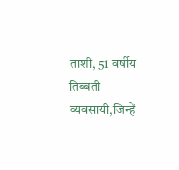ताशी, 51 वर्षीय तिब्बती व्यवसायी,जिन्हें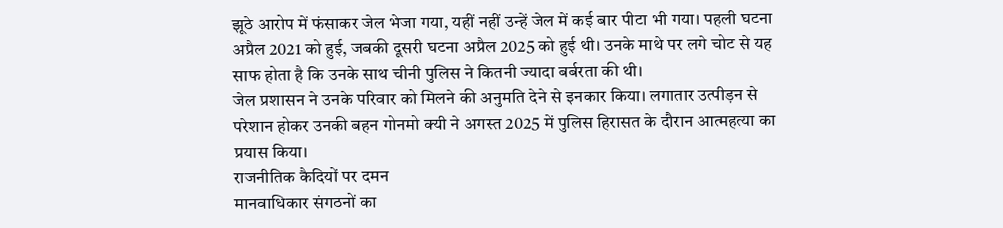झूठे आरोप में फंसाकर जेल भेजा गया, यहीं नहीं उन्हें जेल में कई बार पीटा भी गया। पहली घटना अप्रैल 2021 को हुई, जबकी दूसरी घटना अप्रैल 2025 को हुई थी। उनके माथे पर लगे चोट से यह साफ होता है कि उनके साथ चीनी पुलिस ने कितनी ज्यादा बर्बरता की थी।
जेल प्रशासन ने उनके परिवार को मिलने की अनुमति देने से इनकार किया। लगातार उत्पीड़न से परेशान होकर उनकी बहन गोनमो क्यी ने अगस्त 2025 में पुलिस हिरासत के दौरान आत्महत्या का प्रयास किया।
राजनीतिक कैदियों पर दमन
मानवाधिकार संगठनों का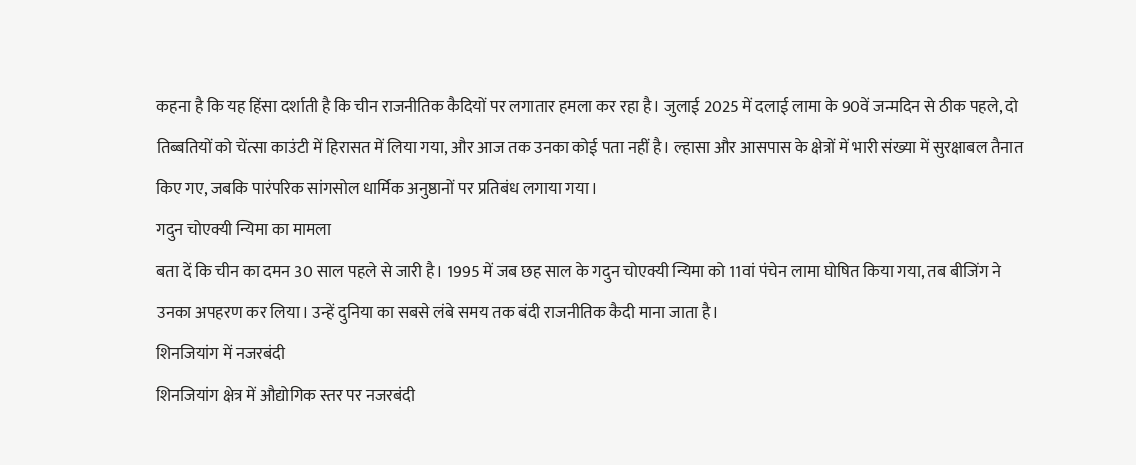कहना है कि यह हिंसा दर्शाती है कि चीन राजनीतिक कैदियों पर लगातार हमला कर रहा है। जुलाई 2025 में दलाई लामा के 90वें जन्मदिन से ठीक पहले, दो तिब्बतियों को चेंत्सा काउंटी में हिरासत में लिया गया, और आज तक उनका कोई पता नहीं है। ल्हासा और आसपास के क्षेत्रों में भारी संख्या में सुरक्षाबल तैनात किए गए, जबकि पारंपरिक सांगसोल धार्मिक अनुष्ठानों पर प्रतिबंध लगाया गया।
गदुन चोएक्यी न्यिमा का मामला
बता दें कि चीन का दमन 30 साल पहले से जारी है। 1995 में जब छह साल के गदुन चोएक्यी न्यिमा को 11वां पंचेन लामा घोषित किया गया, तब बीजिंग ने उनका अपहरण कर लिया। उन्हें दुनिया का सबसे लंबे समय तक बंदी राजनीतिक कैदी माना जाता है।
शिनजियांग में नजरबंदी
शिनजियांग क्षेत्र में औद्योगिक स्तर पर नजरबंदी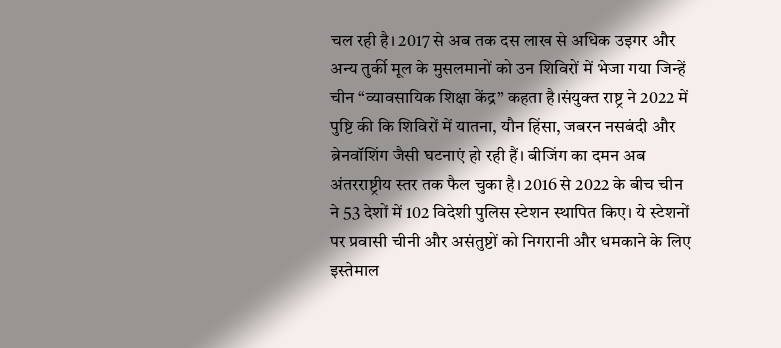चल रही है। 2017 से अब तक दस लाख से अधिक उइगर और अन्य तुर्की मूल के मुसलमानों को उन शिविरों में भेजा गया जिन्हें चीन “व्यावसायिक शिक्षा केंद्र” कहता है।संयुक्त राष्ट्र ने 2022 में पुष्टि की कि शिविरों में यातना, यौन हिंसा, जबरन नसबंदी और ब्रेनवॉशिंग जैसी घटनाएं हो रही हैं। बीजिंग का दमन अब अंतरराष्ट्रीय स्तर तक फैल चुका है। 2016 से 2022 के बीच चीन ने 53 देशों में 102 विदेशी पुलिस स्टेशन स्थापित किए। ये स्टेशनों पर प्रवासी चीनी और असंतुष्टों को निगरानी और धमकाने के लिए इस्तेमाल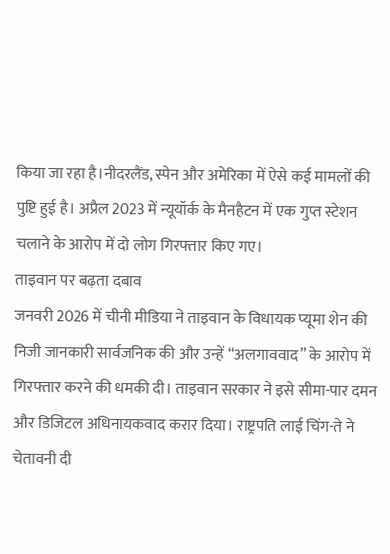किया जा रहा है।नीदरलैंड, स्पेन और अमेरिका में ऐसे कई मामलों की पुष्टि हुई है। अप्रैल 2023 में न्यूयॉर्क के मैनहैटन में एक गुप्त स्टेशन चलाने के आरोप में दो लोग गिरफ्तार किए गए।
ताइवान पर बढ़ता दबाव
जनवरी 2026 में चीनी मीडिया ने ताइवान के विधायक प्यूमा शेन की निजी जानकारी सार्वजनिक की और उन्हें “अलगाववाद” के आरोप में गिरफ्तार करने की धमकी दी। ताइवान सरकार ने इसे सीमा-पार दमन और डिजिटल अधिनायकवाद करार दिया। राष्ट्रपति लाई चिंग-ते ने चेतावनी दी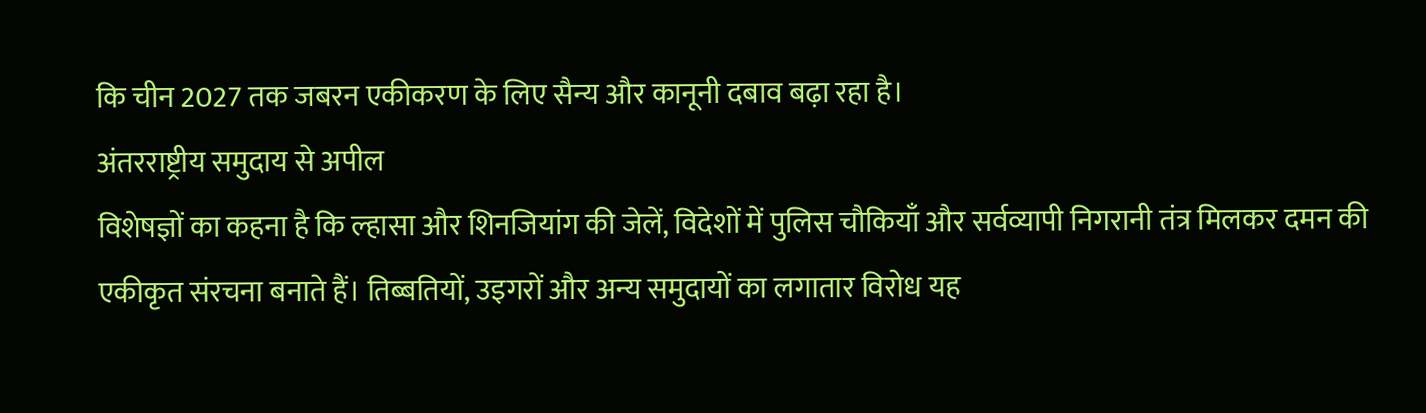कि चीन 2027 तक जबरन एकीकरण के लिए सैन्य और कानूनी दबाव बढ़ा रहा है।
अंतरराष्ट्रीय समुदाय से अपील
विशेषज्ञों का कहना है कि ल्हासा और शिनजियांग की जेलें, विदेशों में पुलिस चौकियाँ और सर्वव्यापी निगरानी तंत्र मिलकर दमन की एकीकृत संरचना बनाते हैं। तिब्बतियों, उइगरों और अन्य समुदायों का लगातार विरोध यह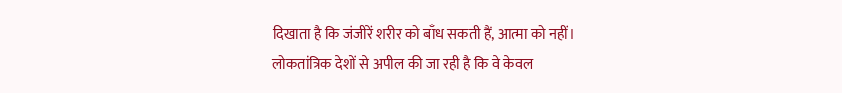दिखाता है कि जंजीरें शरीर को बाँध सकती हैं, आत्मा को नहीं।
लोकतांत्रिक देशों से अपील की जा रही है कि वे केवल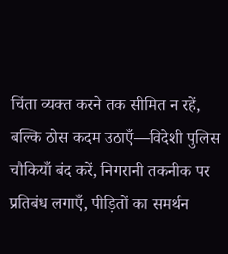चिंता व्यक्त करने तक सीमित न रहें, बल्कि ठोस कदम उठाएँ—विदेशी पुलिस चौकियाँ बंद करें, निगरानी तकनीक पर प्रतिबंध लगाएँ, पीड़ितों का समर्थन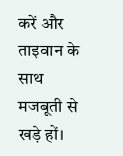करें और ताइवान के साथ मजबूती से खड़े हों।